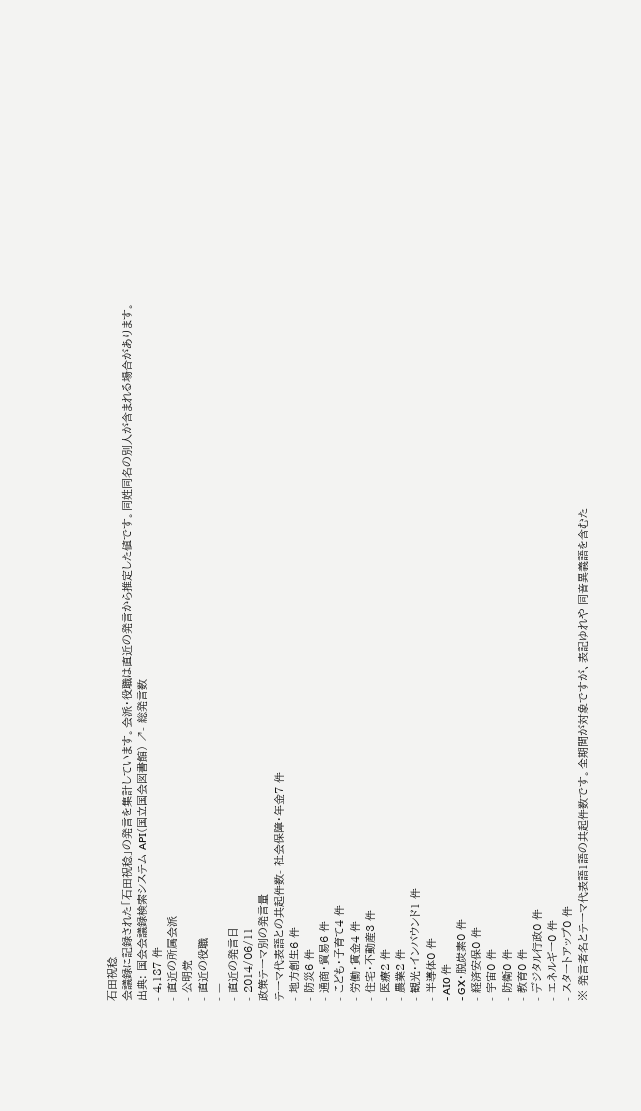石田祝稔
会議録に記録された「石田祝稔」の発言を集計しています。会派・役職は直近の発言から推定した値です。同姓同名の別人が含まれる場合があります。
出典: 国会会議録検索システム API(国立国会図書館) ↗- 総発言数
- 4,187 件
- 直近の所属会派
- 公明党
- 直近の役職
- —
- 直近の発言日
- 2014/06/11
政策テーマ別の発言量
テーマ代表語との共起件数- 社会保障・年金7 件
- 地方創生6 件
- 防災6 件
- 通商・貿易6 件
- こども・子育て4 件
- 労働・賃金4 件
- 住宅・不動産3 件
- 医療2 件
- 農業2 件
- 観光・インバウンド1 件
- 半導体0 件
- AI0 件
- GX・脱炭素0 件
- 経済安保0 件
- 宇宙0 件
- 防衛0 件
- 教育0 件
- デジタル行政0 件
- エネルギー0 件
- スタートアップ0 件
※ 発言者名とテーマ代表語1語の共起件数です。全期間が対象ですが、表記ゆれや 同音異義語を含むた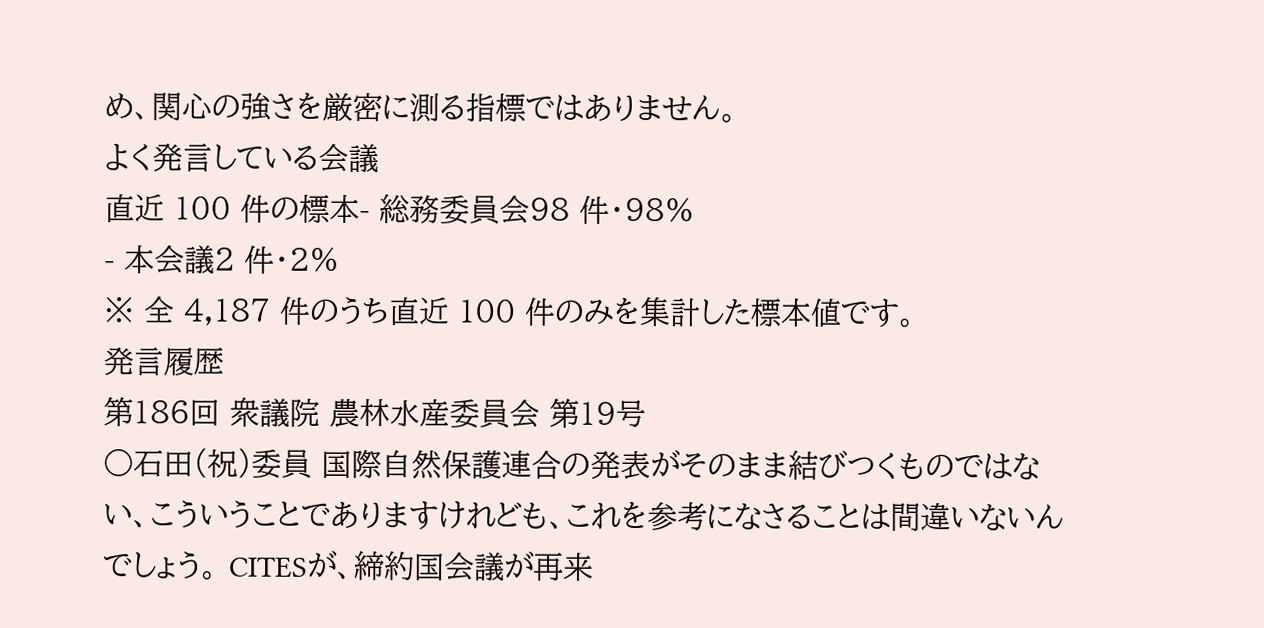め、関心の強さを厳密に測る指標ではありません。
よく発言している会議
直近 100 件の標本- 総務委員会98 件・98%
- 本会議2 件・2%
※ 全 4,187 件のうち直近 100 件のみを集計した標本値です。
発言履歴
第186回 衆議院 農林水産委員会 第19号
○石田(祝)委員 国際自然保護連合の発表がそのまま結びつくものではない、こういうことでありますけれども、これを参考になさることは間違いないんでしょう。 CITESが、締約国会議が再来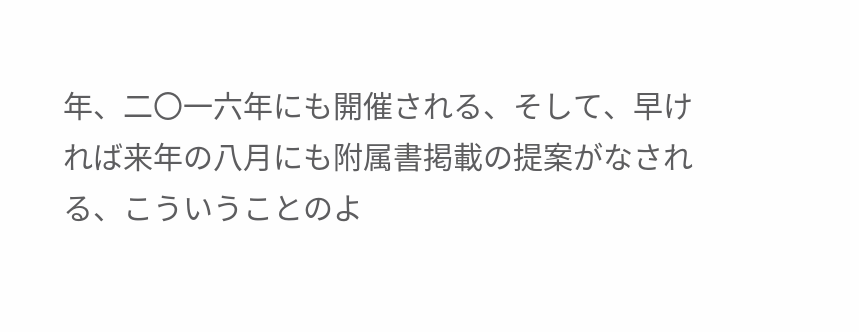年、二〇一六年にも開催される、そして、早ければ来年の八月にも附属書掲載の提案がなされる、こういうことのよ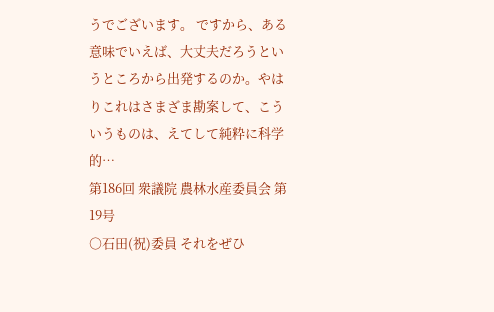うでございます。 ですから、ある意味でいえば、大丈夫だろうというところから出発するのか。やはりこれはさまざま勘案して、こういうものは、えてして純粋に科学的…
第186回 衆議院 農林水産委員会 第19号
○石田(祝)委員 それをぜひ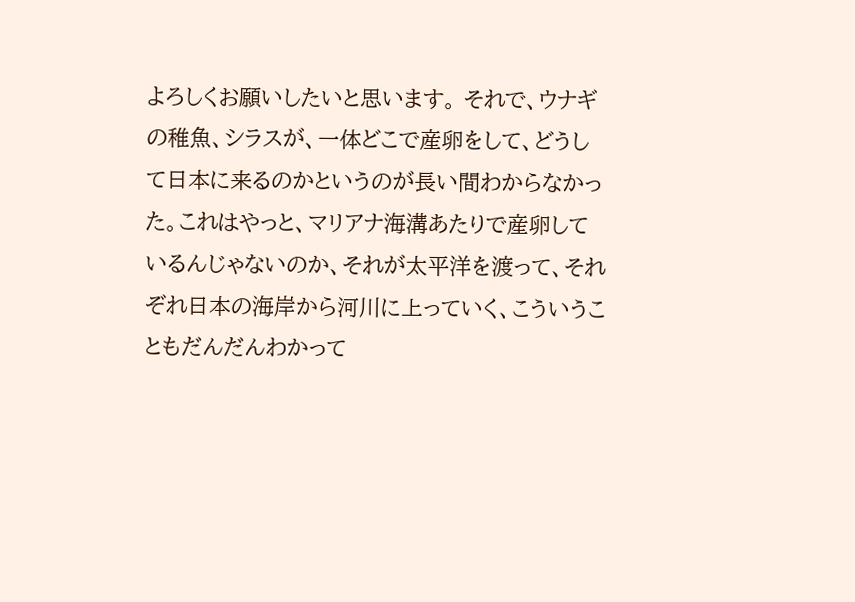よろしくお願いしたいと思います。 それで、ウナギの稚魚、シラスが、一体どこで産卵をして、どうして日本に来るのかというのが長い間わからなかった。これはやっと、マリアナ海溝あたりで産卵しているんじゃないのか、それが太平洋を渡って、それぞれ日本の海岸から河川に上っていく、こういうこともだんだんわかって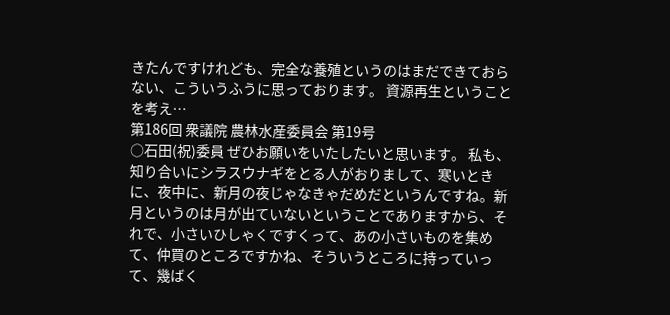きたんですけれども、完全な養殖というのはまだできておらない、こういうふうに思っております。 資源再生ということを考え…
第186回 衆議院 農林水産委員会 第19号
○石田(祝)委員 ぜひお願いをいたしたいと思います。 私も、知り合いにシラスウナギをとる人がおりまして、寒いときに、夜中に、新月の夜じゃなきゃだめだというんですね。新月というのは月が出ていないということでありますから、それで、小さいひしゃくですくって、あの小さいものを集めて、仲買のところですかね、そういうところに持っていって、幾ばく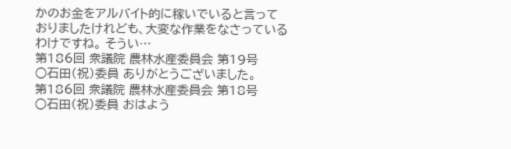かのお金をアルバイト的に稼いでいると言っておりましたけれども、大変な作業をなさっているわけですね。 そうい…
第186回 衆議院 農林水産委員会 第19号
○石田(祝)委員 ありがとうございました。
第186回 衆議院 農林水産委員会 第18号
○石田(祝)委員 おはよう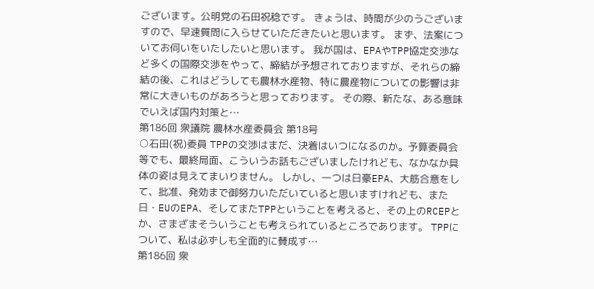ございます。公明党の石田祝稔です。 きょうは、時間が少のうございますので、早速質問に入らせていただきたいと思います。 まず、法案についてお伺いをいたしたいと思います。 我が国は、EPAやTPP協定交渉など多くの国際交渉をやって、締結が予想されておりますが、それらの締結の後、これはどうしても農林水産物、特に農産物についての影響は非常に大きいものがあろうと思っております。 その際、新たな、ある意味でいえば国内対策と…
第186回 衆議院 農林水産委員会 第18号
○石田(祝)委員 TPPの交渉はまだ、決着はいつになるのか。予算委員会等でも、最終局面、こういうお話もございましたけれども、なかなか具体の姿は見えてまいりません。 しかし、一つは日豪EPA、大筋合意をして、批准、発効まで御努力いただいていると思いますけれども、また日・EUのEPA、そしてまたTPPということを考えると、その上のRCEPとか、さまざまそういうことも考えられているところであります。 TPPについて、私は必ずしも全面的に賛成す…
第186回 衆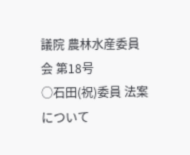議院 農林水産委員会 第18号
○石田(祝)委員 法案について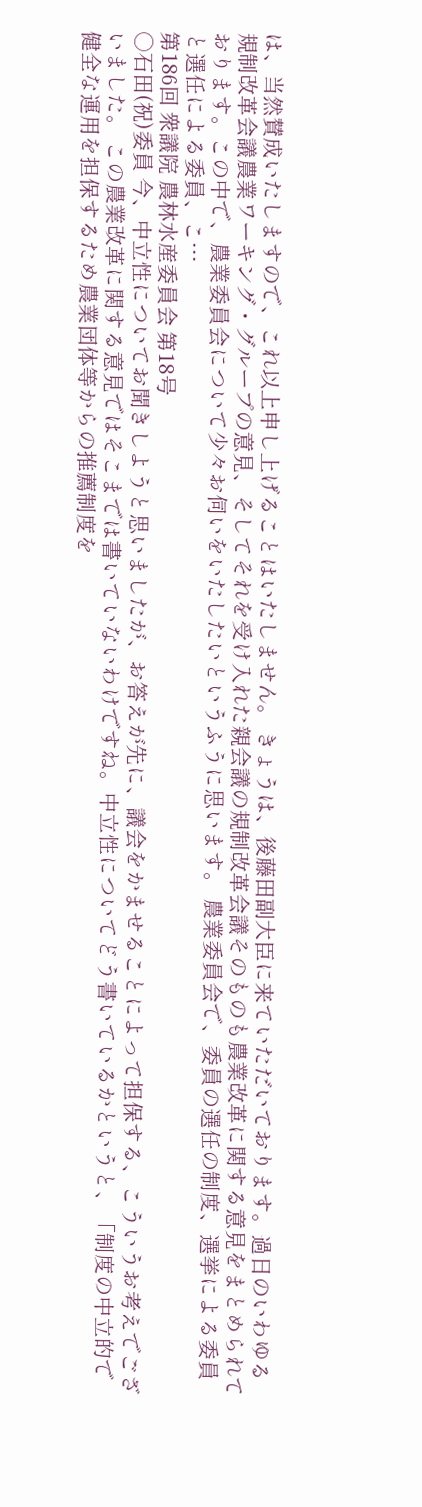は、当然賛成いたしますので、これ以上申し上げることはいたしません。 きょうは、後藤田副大臣に来ていただいております。過日のいわゆる規制改革会議農業ワーキング・グループの意見、そしてそれを受け入れた親会議の規制改革会議そのものも農業改革に関する意見をまとめられております。この中で、農業委員会について少々お伺いをいたしたいというふうに思います。 農業委員会で、委員の選任の制度、選挙による委員と選任による委員、こ…
第186回 衆議院 農林水産委員会 第18号
○石田(祝)委員 今、中立性についてお聞きしようと思いましたが、お答えが先に、議会をかませることによって担保する、こういうお考えでございました。 この農業改革に関する意見ではそこまでは書いていないわけですね。中立性についてどう書いているかというと、「制度の中立的で健全な運用を担保するため農業団体等からの推薦制度を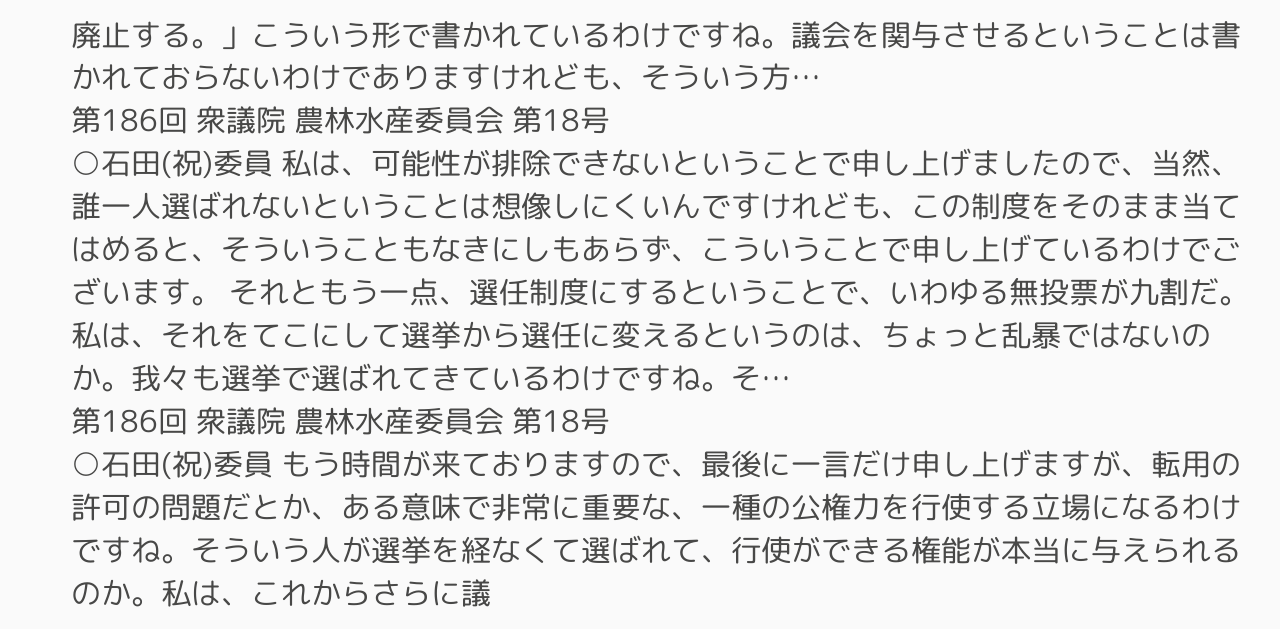廃止する。」こういう形で書かれているわけですね。議会を関与させるということは書かれておらないわけでありますけれども、そういう方…
第186回 衆議院 農林水産委員会 第18号
○石田(祝)委員 私は、可能性が排除できないということで申し上げましたので、当然、誰一人選ばれないということは想像しにくいんですけれども、この制度をそのまま当てはめると、そういうこともなきにしもあらず、こういうことで申し上げているわけでございます。 それともう一点、選任制度にするということで、いわゆる無投票が九割だ。私は、それをてこにして選挙から選任に変えるというのは、ちょっと乱暴ではないのか。我々も選挙で選ばれてきているわけですね。そ…
第186回 衆議院 農林水産委員会 第18号
○石田(祝)委員 もう時間が来ておりますので、最後に一言だけ申し上げますが、転用の許可の問題だとか、ある意味で非常に重要な、一種の公権力を行使する立場になるわけですね。そういう人が選挙を経なくて選ばれて、行使ができる権能が本当に与えられるのか。私は、これからさらに議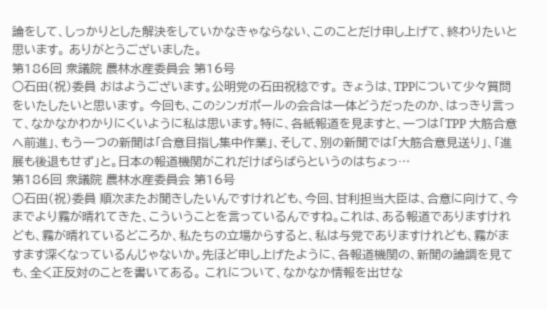論をして、しっかりとした解決をしていかなきゃならない、このことだけ申し上げて、終わりたいと思います。 ありがとうございました。
第186回 衆議院 農林水産委員会 第16号
○石田(祝)委員 おはようございます。公明党の石田祝稔です。 きょうは、TPPについて少々質問をいたしたいと思います。 今回も、このシンガポールの会合は一体どうだったのか、はっきり言って、なかなかわかりにくいように私は思います。特に、各紙報道を見ますと、一つは「TPP 大筋合意へ前進」、もう一つの新聞は「合意目指し集中作業」、そして、別の新聞では「大筋合意見送り」、「進展も後退もせず」と。日本の報道機関がこれだけばらばらというのはちょっ…
第186回 衆議院 農林水産委員会 第16号
○石田(祝)委員 順次またお聞きしたいんですけれども、今回、甘利担当大臣は、合意に向けて、今までより霧が晴れてきた、こういうことを言っているんですね。これは、ある報道でありますけれども、霧が晴れているどころか、私たちの立場からすると、私は与党でありますけれども、霧がますます深くなっているんじゃないか。先ほど申し上げたように、各報道機関の、新聞の論調を見ても、全く正反対のことを書いてある。 これについて、なかなか情報を出せな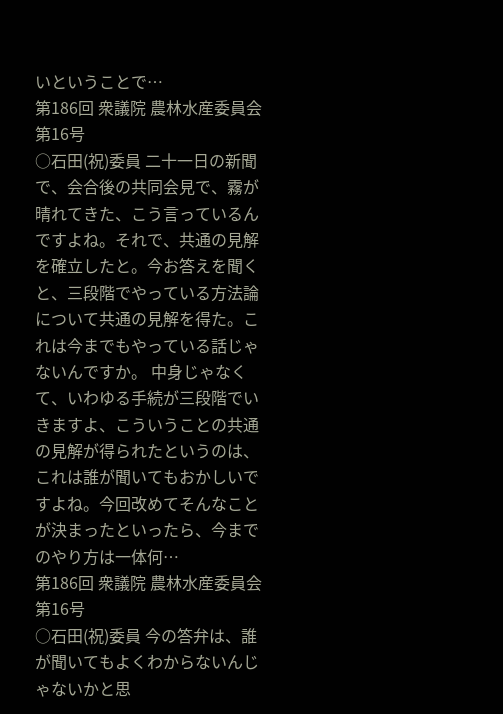いということで…
第186回 衆議院 農林水産委員会 第16号
○石田(祝)委員 二十一日の新聞で、会合後の共同会見で、霧が晴れてきた、こう言っているんですよね。それで、共通の見解を確立したと。今お答えを聞くと、三段階でやっている方法論について共通の見解を得た。これは今までもやっている話じゃないんですか。 中身じゃなくて、いわゆる手続が三段階でいきますよ、こういうことの共通の見解が得られたというのは、これは誰が聞いてもおかしいですよね。今回改めてそんなことが決まったといったら、今までのやり方は一体何…
第186回 衆議院 農林水産委員会 第16号
○石田(祝)委員 今の答弁は、誰が聞いてもよくわからないんじゃないかと思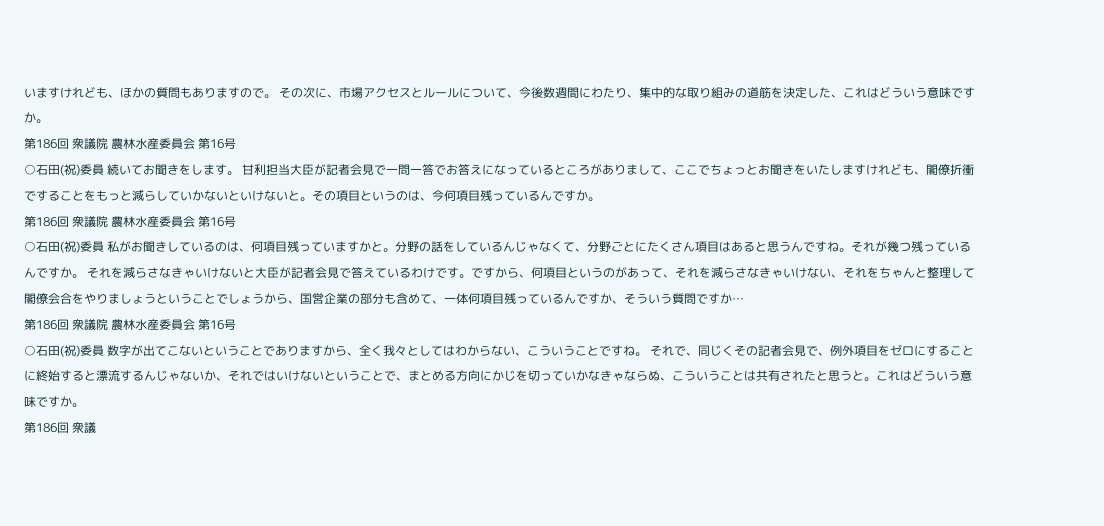いますけれども、ほかの質問もありますので。 その次に、市場アクセスとルールについて、今後数週間にわたり、集中的な取り組みの道筋を決定した、これはどういう意味ですか。
第186回 衆議院 農林水産委員会 第16号
○石田(祝)委員 続いてお聞きをします。 甘利担当大臣が記者会見で一問一答でお答えになっているところがありまして、ここでちょっとお聞きをいたしますけれども、閣僚折衝ですることをもっと減らしていかないといけないと。その項目というのは、今何項目残っているんですか。
第186回 衆議院 農林水産委員会 第16号
○石田(祝)委員 私がお聞きしているのは、何項目残っていますかと。分野の話をしているんじゃなくて、分野ごとにたくさん項目はあると思うんですね。それが幾つ残っているんですか。 それを減らさなきゃいけないと大臣が記者会見で答えているわけです。ですから、何項目というのがあって、それを減らさなきゃいけない、それをちゃんと整理して閣僚会合をやりましょうということでしょうから、国営企業の部分も含めて、一体何項目残っているんですか、そういう質問ですか…
第186回 衆議院 農林水産委員会 第16号
○石田(祝)委員 数字が出てこないということでありますから、全く我々としてはわからない、こういうことですね。 それで、同じくその記者会見で、例外項目をゼロにすることに終始すると漂流するんじゃないか、それではいけないということで、まとめる方向にかじを切っていかなきゃならぬ、こういうことは共有されたと思うと。これはどういう意味ですか。
第186回 衆議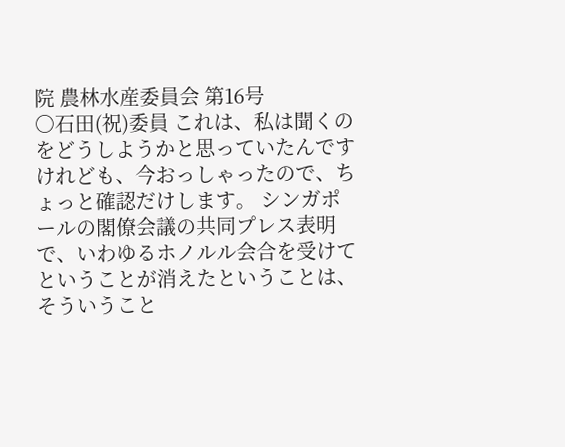院 農林水産委員会 第16号
○石田(祝)委員 これは、私は聞くのをどうしようかと思っていたんですけれども、今おっしゃったので、ちょっと確認だけします。 シンガポールの閣僚会議の共同プレス表明で、いわゆるホノルル会合を受けてということが消えたということは、そういうこと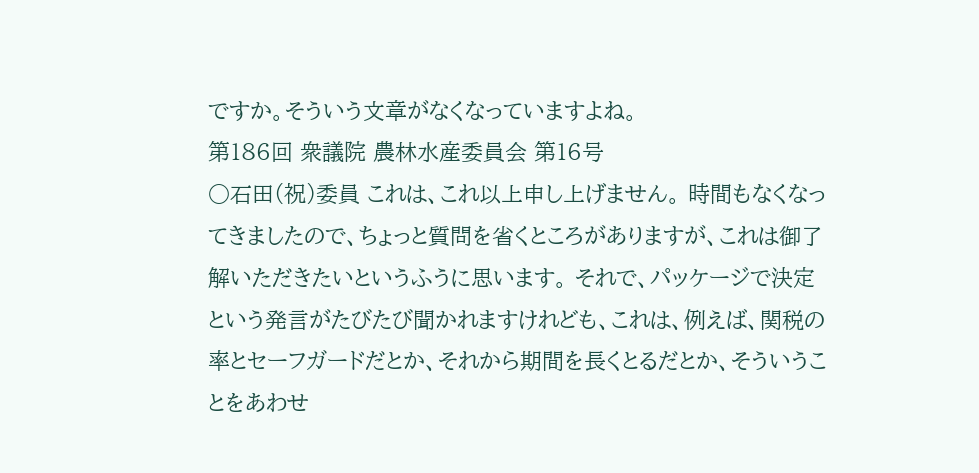ですか。そういう文章がなくなっていますよね。
第186回 衆議院 農林水産委員会 第16号
○石田(祝)委員 これは、これ以上申し上げません。 時間もなくなってきましたので、ちょっと質問を省くところがありますが、これは御了解いただきたいというふうに思います。 それで、パッケージで決定という発言がたびたび聞かれますけれども、これは、例えば、関税の率とセーフガードだとか、それから期間を長くとるだとか、そういうことをあわせ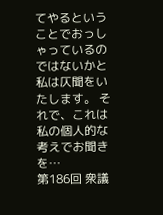てやるということでおっしゃっているのではないかと私は仄聞をいたします。 それで、これは私の個人的な考えでお聞きを…
第186回 衆議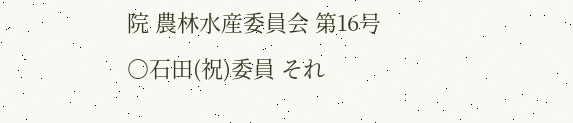院 農林水産委員会 第16号
○石田(祝)委員 それ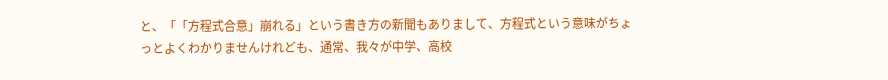と、「「方程式合意」崩れる」という書き方の新聞もありまして、方程式という意味がちょっとよくわかりませんけれども、通常、我々が中学、高校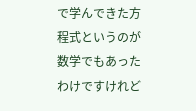で学んできた方程式というのが数学でもあったわけですけれど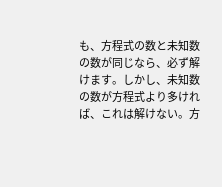も、方程式の数と未知数の数が同じなら、必ず解けます。しかし、未知数の数が方程式より多ければ、これは解けない。方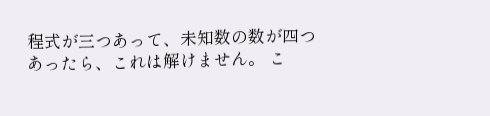程式が三つあって、未知数の数が四つあったら、これは解けません。 こ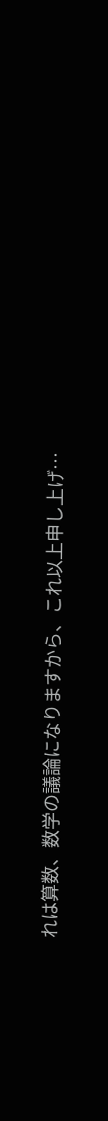れは算数、数学の議論になりますから、これ以上申し上げ…